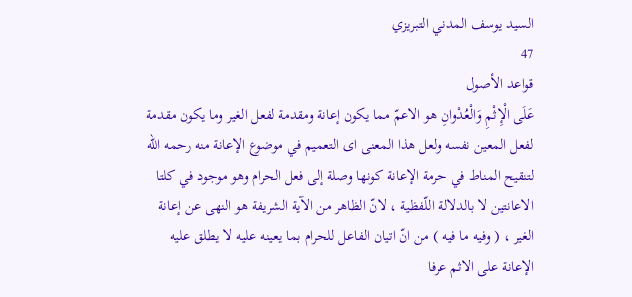السيد يوسف المدني التبريزي
47
قواعد الأصول
عَلَى الْإِثْمِ وَالْعُدْوانِ هو الاعمّ مما يكون إعانة ومقدمة لفعل الغير وما يكون مقدمة لفعل المعين نفسه ولعل هذا المعنى اى التعميم في موضوع الإعانة منه رحمه اللّه لتنقيح المناط في حرمة الإعانة كونها وصلة إلى فعل الحرام وهو موجود في كلتا الاعانتين لا بالدلالة اللّفظية ، لانّ الظاهر من الآية الشريفة هو النهى عن إعانة الغير ، ( وفيه ما فيه ) من انّ اتيان الفاعل للحرام بما يعينه عليه لا يطلق عليه الإعانة على الاثم عرفا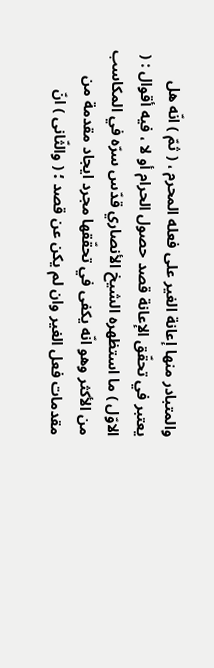والمتبادر منها إعانة الغير على فعله المحرم ، ( ثمّ ) انّه هل يعتبر في تحقّق الإعانة قصد حصول الحرام أو لا ، فيه أقوال : ( الاوّل ) ما استظهره الشيخ الأنصاري قدّس سرّه في المكاسب من الأكثر وهو انّه يكفى في تحقّقها مجرد ايجاد مقدمة من مقدمات فعل الغير وان لم يكن عن قصد ؛ ( والثّانى ) انّ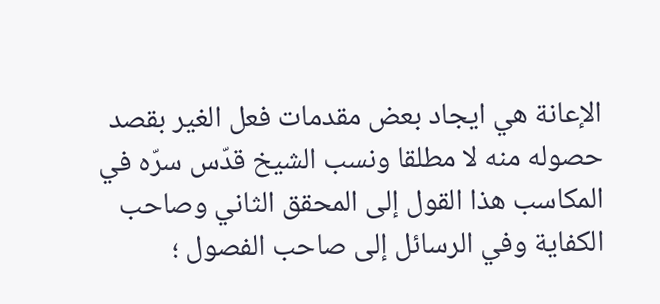الإعانة هي ايجاد بعض مقدمات فعل الغير بقصد حصوله منه لا مطلقا ونسب الشيخ قدّس سرّه في المكاسب هذا القول إلى المحقق الثاني وصاحب الكفاية وفي الرسائل إلى صاحب الفصول ؛